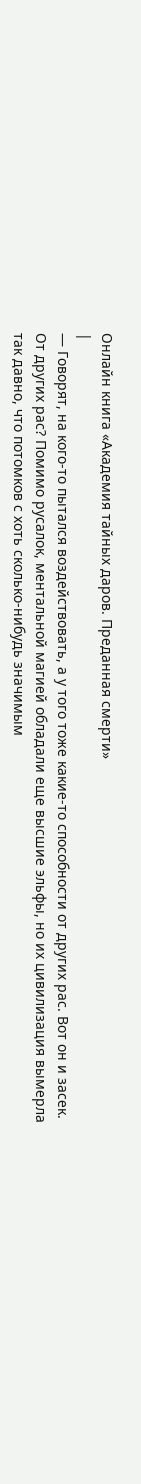Онлайн книга «Академия тайных даров. Преданная смерти»
|
— Говорят, на кого-то пытался воздействовать, а у того тоже какие-то способности от других рас. Вот он и засек. От других рас? Помимо русалок, ментальной магией обладали еще высшие эльфы, но их цивилизация вымерла так давно, что потомков с хоть сколько-нибудь значимым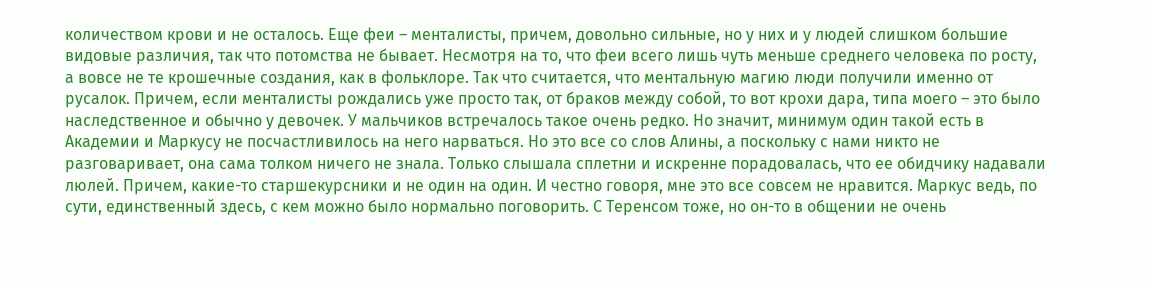количеством крови и не осталось. Еще феи – менталисты, причем, довольно сильные, но у них и у людей слишком большие видовые различия, так что потомства не бывает. Несмотря на то, что феи всего лишь чуть меньше среднего человека по росту, а вовсе не те крошечные создания, как в фольклоре. Так что считается, что ментальную магию люди получили именно от русалок. Причем, если менталисты рождались уже просто так, от браков между собой, то вот крохи дара, типа моего – это было наследственное и обычно у девочек. У мальчиков встречалось такое очень редко. Но значит, минимум один такой есть в Академии и Маркусу не посчастливилось на него нарваться. Но это все со слов Алины, а поскольку с нами никто не разговаривает, она сама толком ничего не знала. Только слышала сплетни и искренне порадовалась, что ее обидчику надавали люлей. Причем, какие-то старшекурсники и не один на один. И честно говоря, мне это все совсем не нравится. Маркус ведь, по сути, единственный здесь, с кем можно было нормально поговорить. С Теренсом тоже, но он-то в общении не очень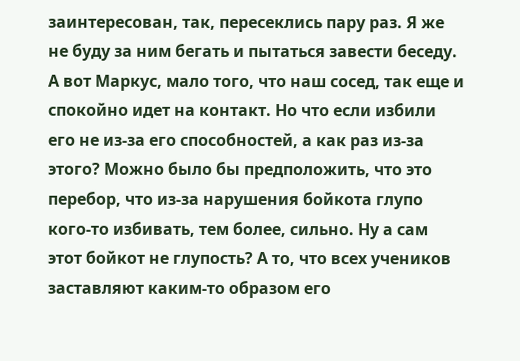заинтересован, так, пересеклись пару раз. Я же не буду за ним бегать и пытаться завести беседу. А вот Маркус, мало того, что наш сосед, так еще и спокойно идет на контакт. Но что если избили его не из-за его способностей, а как раз из-за этого? Можно было бы предположить, что это перебор, что из-за нарушения бойкота глупо кого-то избивать, тем более, сильно. Ну а сам этот бойкот не глупость? А то, что всех учеников заставляют каким-то образом его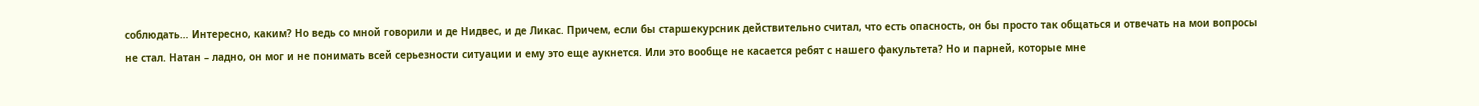соблюдать… Интересно, каким? Но ведь со мной говорили и де Нидвес, и де Ликас. Причем, если бы старшекурсник действительно считал, что есть опасность, он бы просто так общаться и отвечать на мои вопросы не стал. Натан – ладно, он мог и не понимать всей серьезности ситуации и ему это еще аукнется. Или это вообще не касается ребят с нашего факультета? Но и парней, которые мне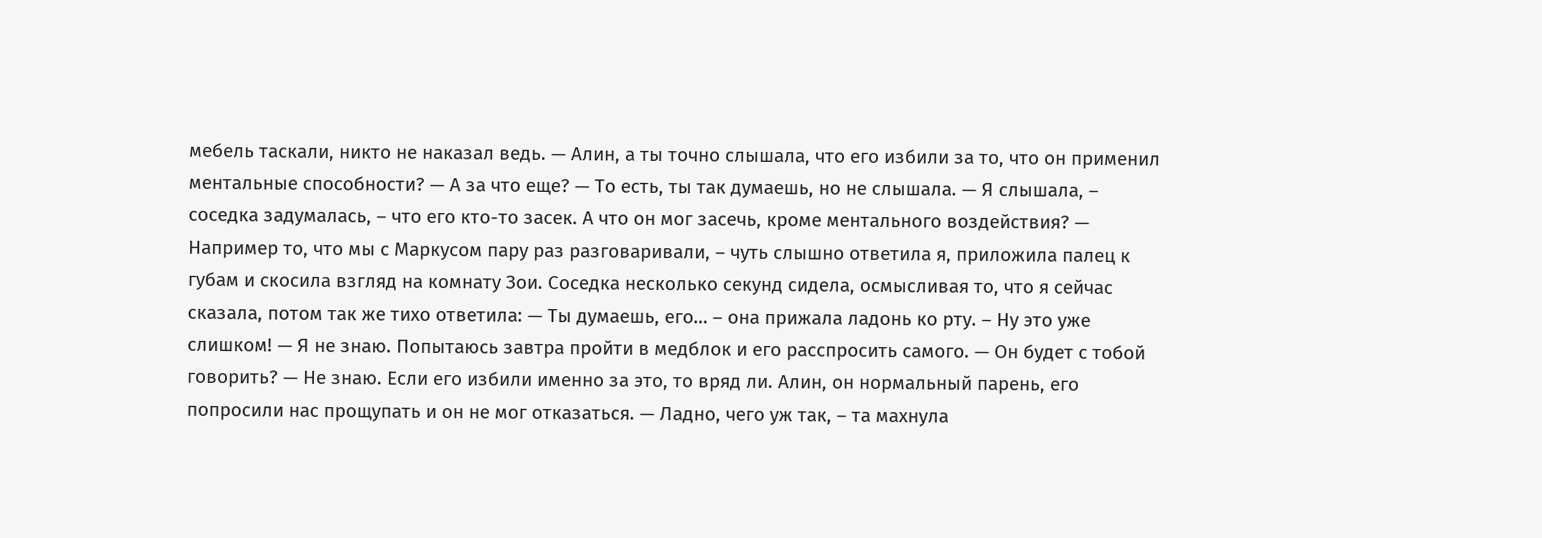мебель таскали, никто не наказал ведь. — Алин, а ты точно слышала, что его избили за то, что он применил ментальные способности? — А за что еще? — То есть, ты так думаешь, но не слышала. — Я слышала, – соседка задумалась, – что его кто-то засек. А что он мог засечь, кроме ментального воздействия? — Например то, что мы с Маркусом пару раз разговаривали, – чуть слышно ответила я, приложила палец к губам и скосила взгляд на комнату Зои. Соседка несколько секунд сидела, осмысливая то, что я сейчас сказала, потом так же тихо ответила: — Ты думаешь, его… – она прижала ладонь ко рту. – Ну это уже слишком! — Я не знаю. Попытаюсь завтра пройти в медблок и его расспросить самого. — Он будет с тобой говорить? — Не знаю. Если его избили именно за это, то вряд ли. Алин, он нормальный парень, его попросили нас прощупать и он не мог отказаться. — Ладно, чего уж так, – та махнула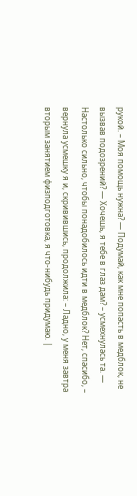рукой. – Моя помощь нужна? — Подумай, как мне попасть в медблок, не вызвав подозрений? — Хочешь, я тебе в глаз дам? – усмехнулась та. — Настолько сильно, чтобы понадобилось идти в медблок? Нет, спасибо, – вернула усмешку я и, скривившись, продолжила: – Ладно, у меня завтра вторым занятием физподготовка, я что-нибудь придумаю. |